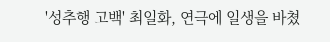'성추행 고백' 최일화, 연극에 일생을 바쳤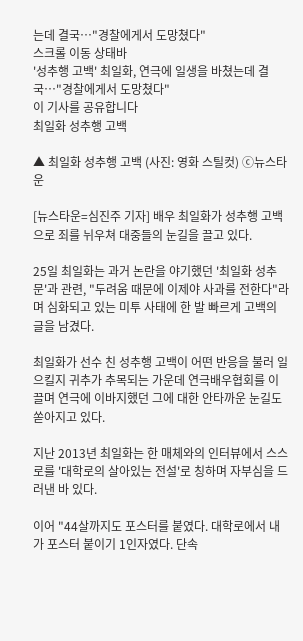는데 결국…"경찰에게서 도망쳤다"
스크롤 이동 상태바
'성추행 고백' 최일화, 연극에 일생을 바쳤는데 결국…"경찰에게서 도망쳤다"
이 기사를 공유합니다
최일화 성추행 고백

▲ 최일화 성추행 고백 (사진: 영화 스틸컷) ⓒ뉴스타운

[뉴스타운=심진주 기자] 배우 최일화가 성추행 고백으로 죄를 뉘우쳐 대중들의 눈길을 끌고 있다.

25일 최일화는 과거 논란을 야기했던 '최일화 성추문'과 관련, "두려움 때문에 이제야 사과를 전한다"라며 심화되고 있는 미투 사태에 한 발 빠르게 고백의 글을 남겼다.

최일화가 선수 친 성추행 고백이 어떤 반응을 불러 일으킬지 귀추가 추목되는 가운데 연극배우협회를 이끌며 연극에 이바지했던 그에 대한 안타까운 눈길도 쏟아지고 있다.

지난 2013년 최일화는 한 매체와의 인터뷰에서 스스로를 '대학로의 살아있는 전설'로 칭하며 자부심을 드러낸 바 있다.

이어 "44살까지도 포스터를 붙였다. 대학로에서 내가 포스터 붙이기 1인자였다. 단속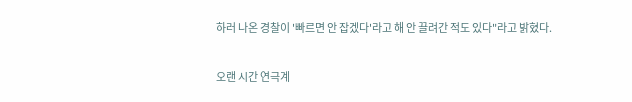하러 나온 경찰이 '빠르면 안 잡겠다'라고 해 안 끌려간 적도 있다"라고 밝혔다.

오랜 시간 연극계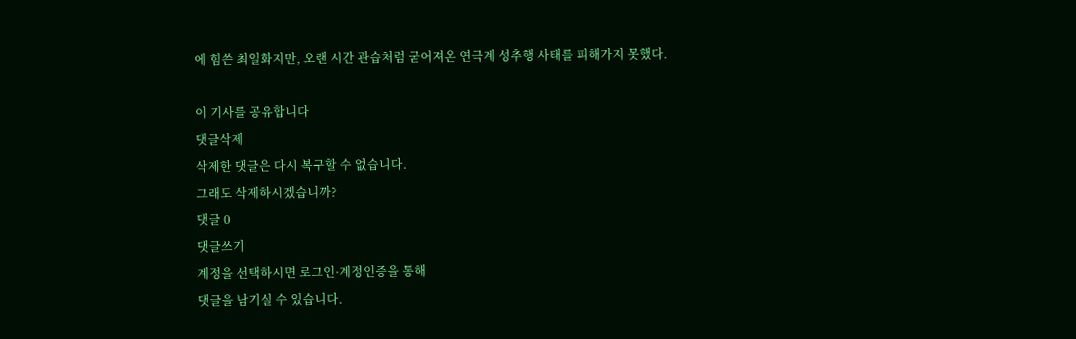에 힘쓴 최일화지만, 오랜 시간 관습처럼 굳어져온 연극계 성추행 사태를 피해가지 못했다.

이 기사를 공유합니다
댓글삭제
삭제한 댓글은 다시 복구할 수 없습니다.
그래도 삭제하시겠습니까?
댓글 0
댓글쓰기
계정을 선택하시면 로그인·계정인증을 통해
댓글을 남기실 수 있습니다.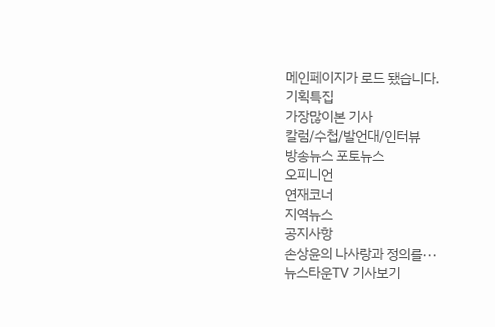메인페이지가 로드 됐습니다.
기획특집
가장많이본 기사
칼럼/수첩/발언대/인터뷰
방송뉴스 포토뉴스
오피니언
연재코너
지역뉴스
공지사항
손상윤의 나사랑과 정의를···
뉴스타운TV 기사보기